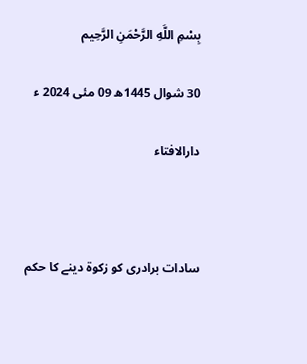بِسْمِ اللَّهِ الرَّحْمَنِ الرَّحِيم

30 شوال 1445ھ 09 مئی 2024 ء

دارالافتاء



سادات برادری کو زکوۃ دینے کا حکم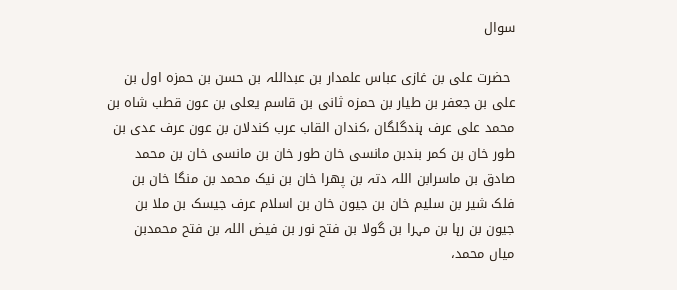سوال

 حضرت علی بن غازی عباس علمدار بن عبداللہ بن حسن بن حمزہ اول بن علی بن جعفر بن طیار بن حمزہ ثانی بن قاسم یعلی بن عون قطب شاہ بن محمد علی عرف ہندگلگان ،کندان القاب عرب کندلان بن عون عرف عدی بن طور خان بن کمر بندبن مانسی خان طور خان بن مانسی خان بن محمد صادق بن ماسرابن اللہ دتہ بن پھرا خان بن نیک محمد بن منگا خان بن فلک شیر بن سلیم خان بن جیون خان بن اسلام عرف جیسک بن ملا بن جیون بن رہا بن مہرا بن گولا بن فتح نور بن فیض اللہ بن فتح محمدبن میاں محمد،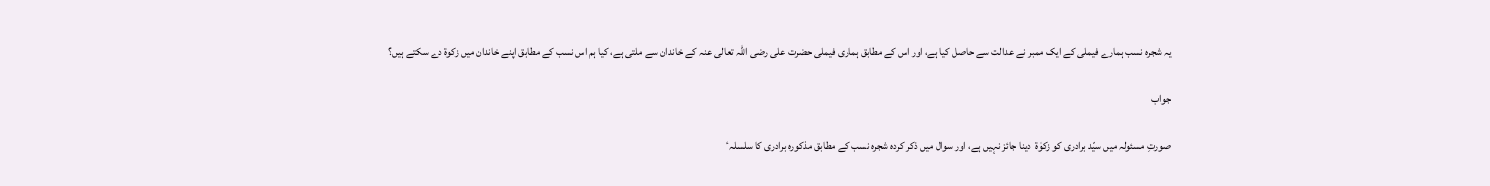یہ شجرہ نسب ہمارے فیملی کے ایک ممبر نے عدالت سے حاصل کیا ہے، اور اس کے مطابق ہماری فیملی حضرت علی رضی اللہ تعالی عنہ کے خاندان سے ملتی ہے، کیا ہم اس نسب کے مطابق اپنے خاندان میں زکوۃ دے سکتے ہیں؟

جواب

صورتِ مسئولہ میں سیّد برادری کو زکوٰۃ  دینا جائز نہیں ہے، اور سوال میں ذکر کردہ شجرہ نسب کے مطابق مذکورہ برادری کا سلسلہٴ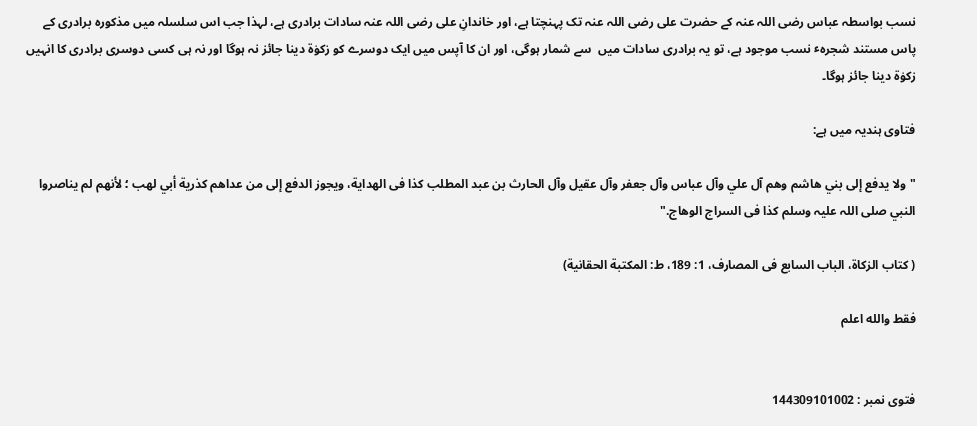نسب بواسطہ عباس رضی اللہ عنہ کے حضرت علی رضی اللہ عنہ تک پہنچتا ہے، اور خاندانِ علی رضی اللہ عنہ سادات برادری ہے، لہذا جب اس سلسلہ میں مذکورہ برادری کے پاس مستند شجرہٴ نسب موجود ہے، تو یہ برادری سادات میں  سے شمار ہوگی، اور ان کا آپس میں ایک دوسرے کو زکوٰۃ دینا جائز نہ ہوگا اور نہ ہی کسی دوسری برادری کا انہیں زکوٰۃ دینا جائز ہوگا۔

فتاوی ہندیہ میں ہے:

"ولا یدفع إلی بني ھاشم وھم آل علي وآل عباس وآل جعفر وآل عقیل وآل الحارث بن عبد المطلب کذا فی الھدایة، ویجوز الدفع إلی من عداھم کذریة أبي لھب ؛ لأنھم لم یناصروا النبي صلی اللہ علیہ وسلم کذا فی السراج الوھاج."

( کتاب الزکاة، الباب السابع فی المصارف، 1: 189، ط: المکتبة الحقانیة)

فقط والله اعلم


فتوی نمبر : 144309101002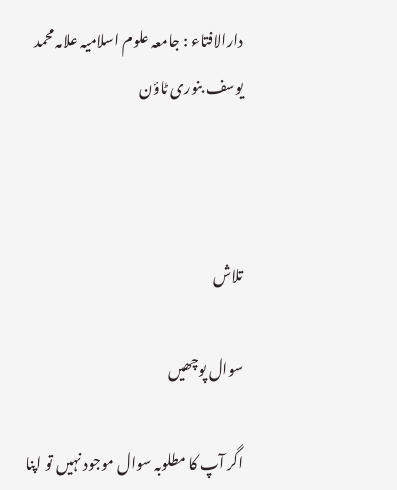دارالافتاء : جامعہ علوم اسلامیہ علامہ محمد یوسف بنوری ٹاؤن



تلاش

سوال پوچھیں

اگر آپ کا مطلوبہ سوال موجود نہیں تو اپنا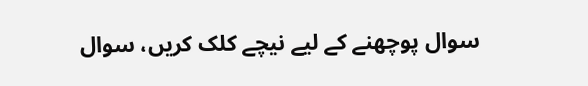سوال پوچھنے کے لیے نیچے کلک کریں، سوال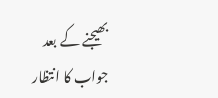بھیجنے کے بعد جواب کا انتظار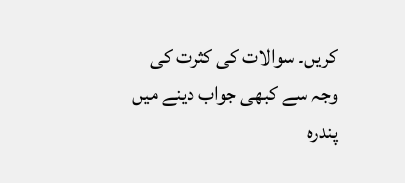کریں۔ سوالات کی کثرت کی وجہ سے کبھی جواب دینے میں پندرہ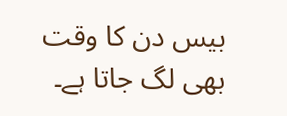بیس دن کا وقت بھی لگ جاتا ہے۔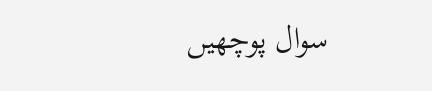سوال پوچھیں